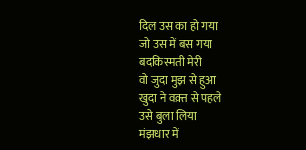दिल उस का हो गया
जो उस में बस गया
बदकिस्मती मेरी
वो जुदा मुझ से हुआ
खुदा ने वक़्त से पहले
उसे बुला लिया
मंझधार में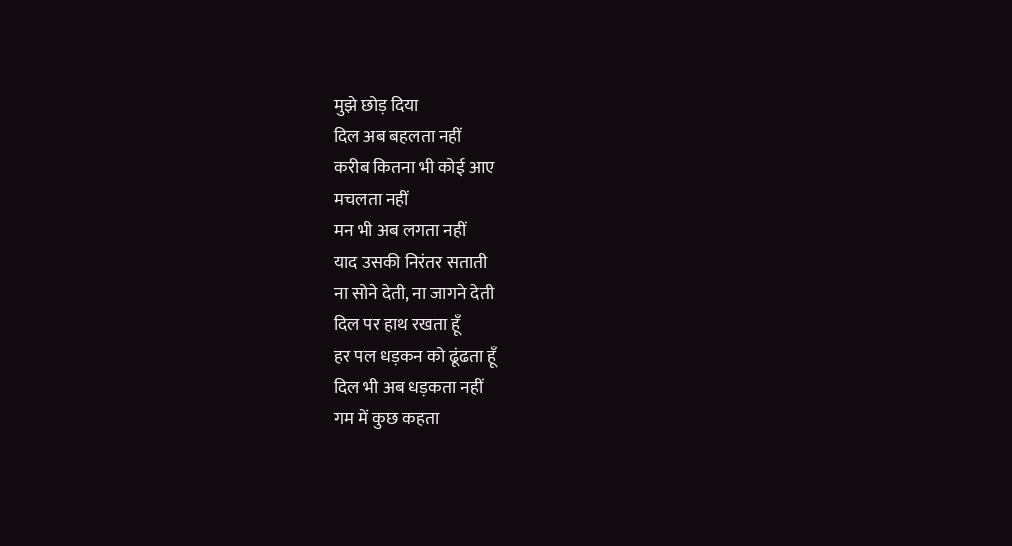मुझे छोड़ दिया
दिल अब बहलता नहीं
करीब कितना भी कोई आए
मचलता नहीं
मन भी अब लगता नहीं
याद उसकी निरंतर सताती
ना सोने देती, ना जागने देती
दिल पर हाथ रखता हूँ
हर पल धड़कन को ढूंढता हूँ
दिल भी अब धड़कता नहीं
गम में कुछ कहता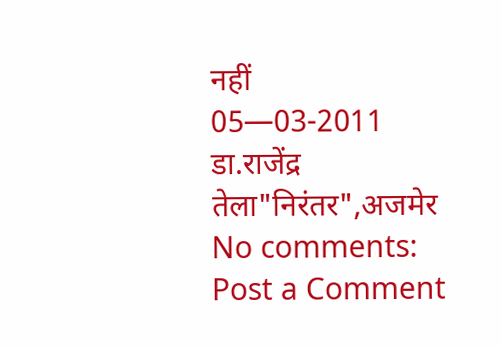नहीं
05—03-2011
डा.राजेंद्र तेला"निरंतर",अजमेर
No comments:
Post a Comment